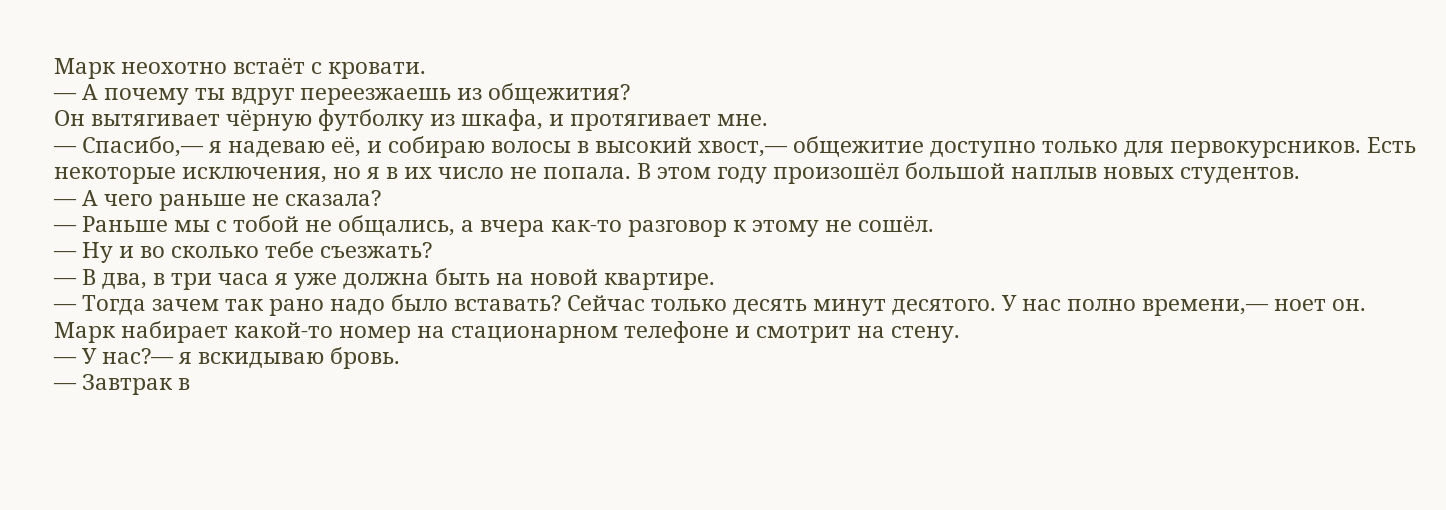Марк неохотно встаёт с кровати.
— А почему ты вдруг переезжаешь из общежития?
Он вытягивает чёрную футболку из шкафа, и протягивает мне.
— Спасибо,— я надеваю её, и собираю волосы в высокий хвост,— общежитие доступно только для первокурсников. Есть некоторые исключения, но я в их число не попала. В этом году произошёл большой наплыв новых студентов.
— А чего раньше не сказала?
— Раньше мы с тобой не общались, а вчера как-то разговор к этому не сошёл.
— Ну и во сколько тебе съезжать?
— В два, в три часа я уже должна быть на новой квартире.
— Тогда зачем так рано надо было вставать? Сейчас только десять минут десятого. У нас полно времени,— ноет он.
Марк набирает какой-то номер на стационарном телефоне и смотрит на стену.
— У нас?— я вскидываю бровь.
— Завтрак в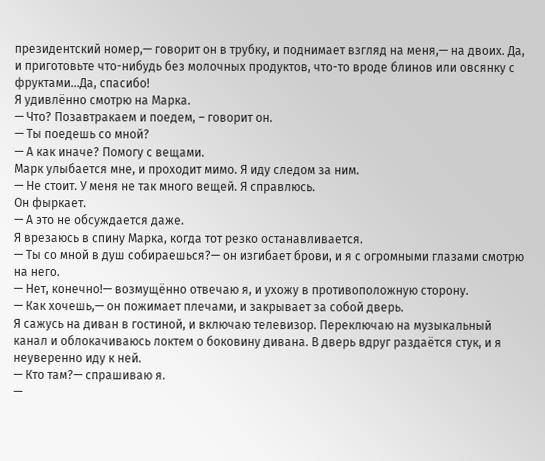президентский номер,— говорит он в трубку, и поднимает взгляд на меня,— на двоих. Да, и приготовьте что-нибудь без молочных продуктов, что-то вроде блинов или овсянку с фруктами...Да, спасибо!
Я удивлённо смотрю на Марка.
— Что? Позавтракаем и поедем, – говорит он.
— Ты поедешь со мной?
— А как иначе? Помогу с вещами.
Марк улыбается мне, и проходит мимо. Я иду следом за ним.
— Не стоит. У меня не так много вещей. Я справлюсь.
Он фыркает.
— А это не обсуждается даже.
Я врезаюсь в спину Марка, когда тот резко останавливается.
— Ты со мной в душ собираешься?— он изгибает брови, и я с огромными глазами смотрю на него.
— Нет, конечно!— возмущённо отвечаю я, и ухожу в противоположную сторону.
— Как хочешь,— он пожимает плечами, и закрывает за собой дверь.
Я сажусь на диван в гостиной, и включаю телевизор. Переключаю на музыкальный канал и облокачиваюсь локтем о боковину дивана. В дверь вдруг раздаётся стук, и я неуверенно иду к ней.
— Кто там?— спрашиваю я.
—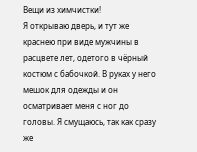Вещи из химчистки!
Я открываю дверь, и тут же краснею при виде мужчины в расцвете лет, одетого в чёрный костюм с бабочкой. В руках у него мешок для одежды и он осматривает меня с ног до головы. Я смущаюсь, так как сразу же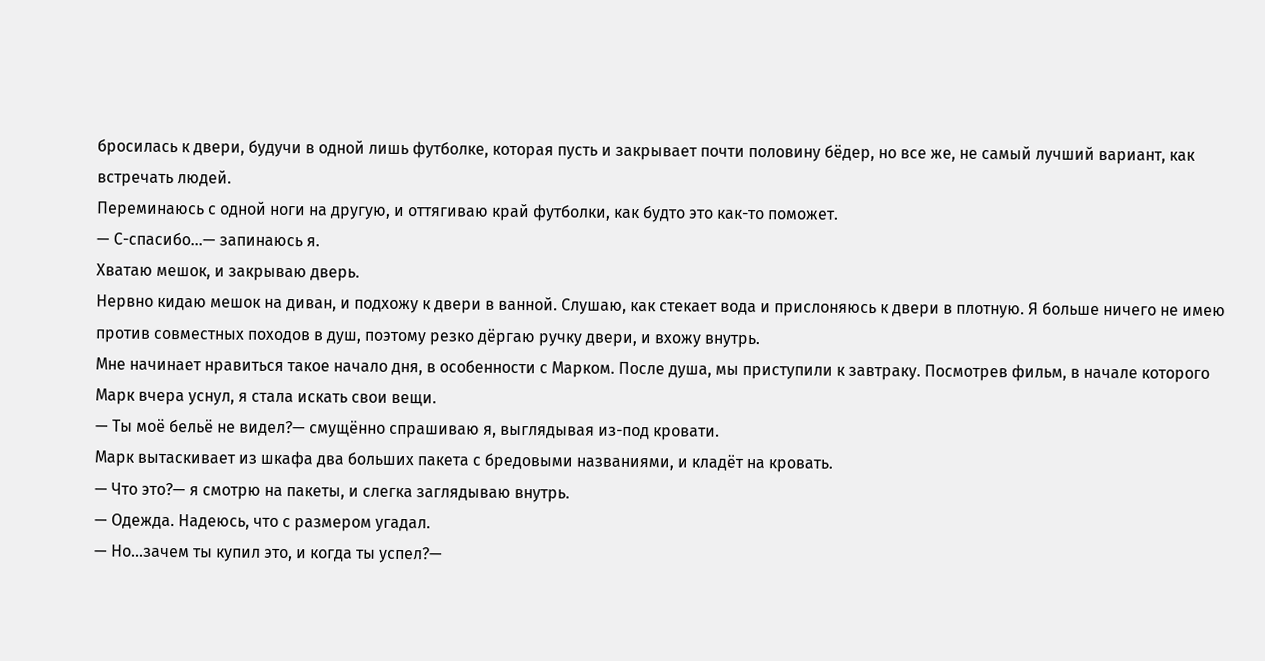бросилась к двери, будучи в одной лишь футболке, которая пусть и закрывает почти половину бёдер, но все же, не самый лучший вариант, как встречать людей.
Переминаюсь с одной ноги на другую, и оттягиваю край футболки, как будто это как-то поможет.
— С-спасибо...— запинаюсь я.
Хватаю мешок, и закрываю дверь.
Нервно кидаю мешок на диван, и подхожу к двери в ванной. Слушаю, как стекает вода и прислоняюсь к двери в плотную. Я больше ничего не имею против совместных походов в душ, поэтому резко дёргаю ручку двери, и вхожу внутрь.
Мне начинает нравиться такое начало дня, в особенности с Марком. После душа, мы приступили к завтраку. Посмотрев фильм, в начале которого Марк вчера уснул, я стала искать свои вещи.
— Ты моё бельё не видел?— смущённо спрашиваю я, выглядывая из-под кровати.
Марк вытаскивает из шкафа два больших пакета с бредовыми названиями, и кладёт на кровать.
— Что это?— я смотрю на пакеты, и слегка заглядываю внутрь.
— Одежда. Надеюсь, что с размером угадал.
— Но...зачем ты купил это, и когда ты успел?—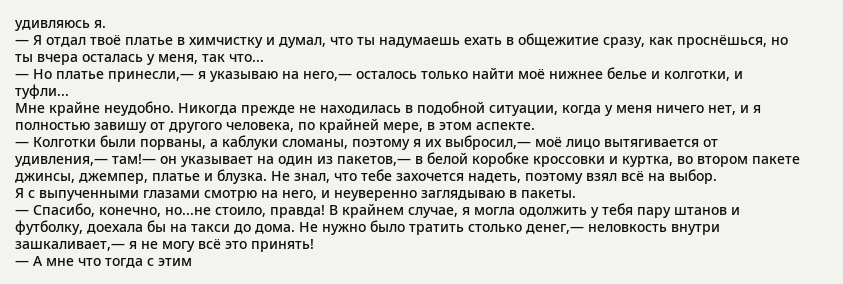удивляюсь я.
— Я отдал твоё платье в химчистку и думал, что ты надумаешь ехать в общежитие сразу, как проснёшься, но ты вчера осталась у меня, так что...
— Но платье принесли,— я указываю на него,— осталось только найти моё нижнее белье и колготки, и туфли...
Мне крайне неудобно. Никогда прежде не находилась в подобной ситуации, когда у меня ничего нет, и я полностью завишу от другого человека, по крайней мере, в этом аспекте.
— Колготки были порваны, а каблуки сломаны, поэтому я их выбросил,— моё лицо вытягивается от удивления,— там!— он указывает на один из пакетов,— в белой коробке кроссовки и куртка, во втором пакете джинсы, джемпер, платье и блузка. Не знал, что тебе захочется надеть, поэтому взял всё на выбор.
Я с выпученными глазами смотрю на него, и неуверенно заглядываю в пакеты.
— Спасибо, конечно, но...не стоило, правда! В крайнем случае, я могла одолжить у тебя пару штанов и футболку, доехала бы на такси до дома. Не нужно было тратить столько денег,— неловкость внутри зашкаливает,— я не могу всё это принять!
— А мне что тогда с этим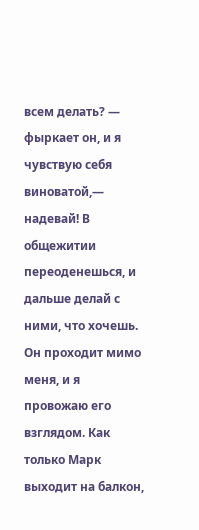всем делать? — фыркает он, и я чувствую себя виноватой,— надевай! В общежитии переоденешься, и дальше делай с ними, что хочешь.
Он проходит мимо меня, и я провожаю его взглядом. Как только Марк выходит на балкон,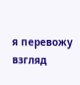я перевожу взгляд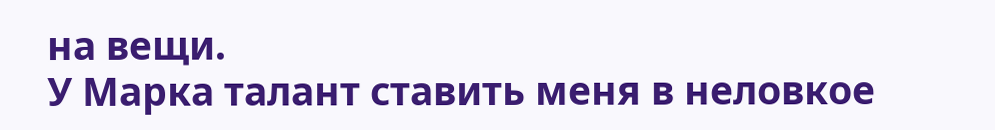на вещи.
У Марка талант ставить меня в неловкое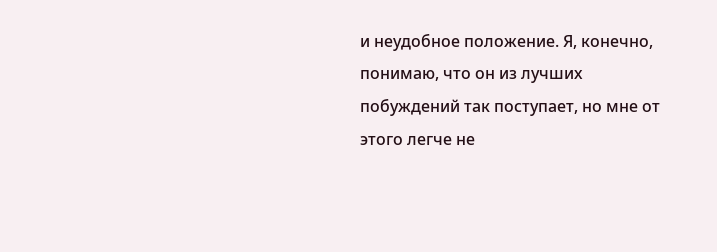и неудобное положение. Я, конечно, понимаю, что он из лучших побуждений так поступает, но мне от этого легче не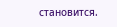становится.